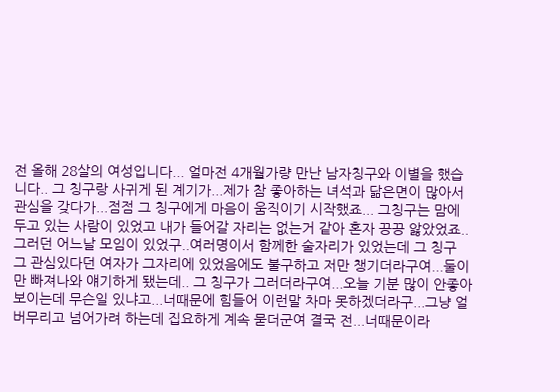전 올해 28살의 여성입니다... 얼마전 4개월가량 만난 남자칭구와 이별을 했습니다.. 그 칭구랑 사귀게 된 계기가...제가 참 좋아하는 녀석과 닮은면이 많아서 관심을 갖다가...점점 그 칭구에게 마음이 움직이기 시작했죠... 그칭구는 맘에 두고 있는 사람이 있었고 내가 들어갈 자리는 없는거 같아 혼자 끙끙 앓았었죠.. 그러던 어느날 모임이 있었구..여러명이서 함께한 술자리가 있었는데 그 칭구 그 관심있다던 여자가 그자리에 있었음에도 불구하고 저만 챙기더라구여...둘이만 빠져나와 얘기하게 됐는데.. 그 칭구가 그러더라구여...오늘 기분 많이 안좋아보이는데 무슨일 있냐고...너때문에 힘들어 이런말 차마 못하겠더라구...그냥 얼버무리고 넘어가려 하는데 집요하게 계속 묻더군여 결국 전...너때문이라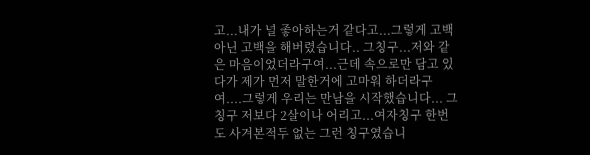고...내가 널 좋아하는거 같다고...그렇게 고백아닌 고백을 해버렸습니다.. 그칭구...저와 같은 마음이었더라구여...근데 속으로만 담고 있다가 제가 먼저 말한거에 고마워 하더라구여....그렇게 우리는 만남을 시작했습니다... 그 칭구 저보다 2살이나 어리고...여자칭구 한번도 사겨본적두 없는 그런 칭구였습니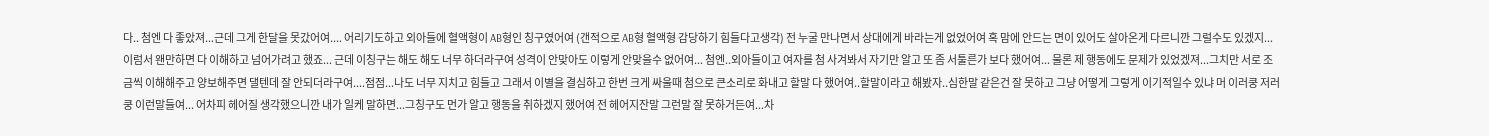다.. 첨엔 다 좋았져...근데 그게 한달을 못갔어여.... 어리기도하고 외아들에 혈액형이 AB형인 칭구였어여 (갠적으로 AB형 혈액형 감당하기 힘들다고생각) 전 누굴 만나면서 상대에게 바라는게 없었어여 혹 맘에 안드는 면이 있어도 살아온게 다르니깐 그럴수도 있겠지...이럼서 왠만하면 다 이해하고 넘어가려고 했죠... 근데 이칭구는 해도 해도 너무 하더라구여 성격이 안맞아도 이렇게 안맞을수 없어여... 첨엔..외아들이고 여자를 첨 사겨봐서 자기만 알고 또 좀 서툴른가 보다 했어여... 물론 제 행동에도 문제가 있었겠져...그치만 서로 조금씩 이해해주고 양보해주면 댈텐데 잘 안되더라구여....점점...나도 너무 지치고 힘들고 그래서 이별을 결심하고 한번 크게 싸울때 첨으로 큰소리로 화내고 할말 다 했어여..할말이라고 해봤자..심한말 같은건 잘 못하고 그냥 어떻게 그렇게 이기적일수 있냐 머 이러쿵 저러쿵 이런말들여... 어차피 헤어질 생각했으니깐 내가 일케 말하면...그칭구도 먼가 알고 행동을 취하겠지 했어여 전 헤어지잔말 그런말 잘 못하거든여...차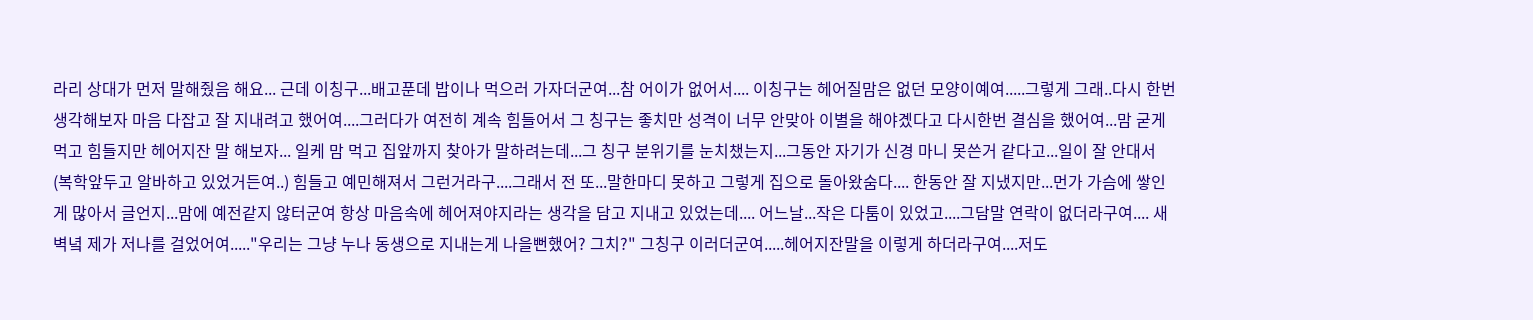라리 상대가 먼저 말해줬음 해요... 근데 이칭구...배고푼데 밥이나 먹으러 가자더군여...참 어이가 없어서.... 이칭구는 헤어질맘은 없던 모양이예여.....그렇게 그래..다시 한번 생각해보자 마음 다잡고 잘 지내려고 했어여....그러다가 여전히 계속 힘들어서 그 칭구는 좋치만 성격이 너무 안맞아 이별을 해야곘다고 다시한번 결심을 했어여...맘 굳게 먹고 힘들지만 헤어지잔 말 해보자... 일케 맘 먹고 집앞까지 찾아가 말하려는데...그 칭구 분위기를 눈치챘는지...그동안 자기가 신경 마니 못쓴거 같다고...일이 잘 안대서 (복학앞두고 알바하고 있었거든여..) 힘들고 예민해져서 그런거라구....그래서 전 또...말한마디 못하고 그렇게 집으로 돌아왔숨다.... 한동안 잘 지냈지만...먼가 가슴에 쌓인게 많아서 글언지...맘에 예전같지 않터군여 항상 마음속에 헤어져야지라는 생각을 담고 지내고 있었는데.... 어느날...작은 다툼이 있었고....그담말 연락이 없더라구여.... 새벽녘 제가 저나를 걸었어여....."우리는 그냥 누나 동생으로 지내는게 나을뻔했어? 그치?" 그칭구 이러더군여.....헤어지잔말을 이렇게 하더라구여....저도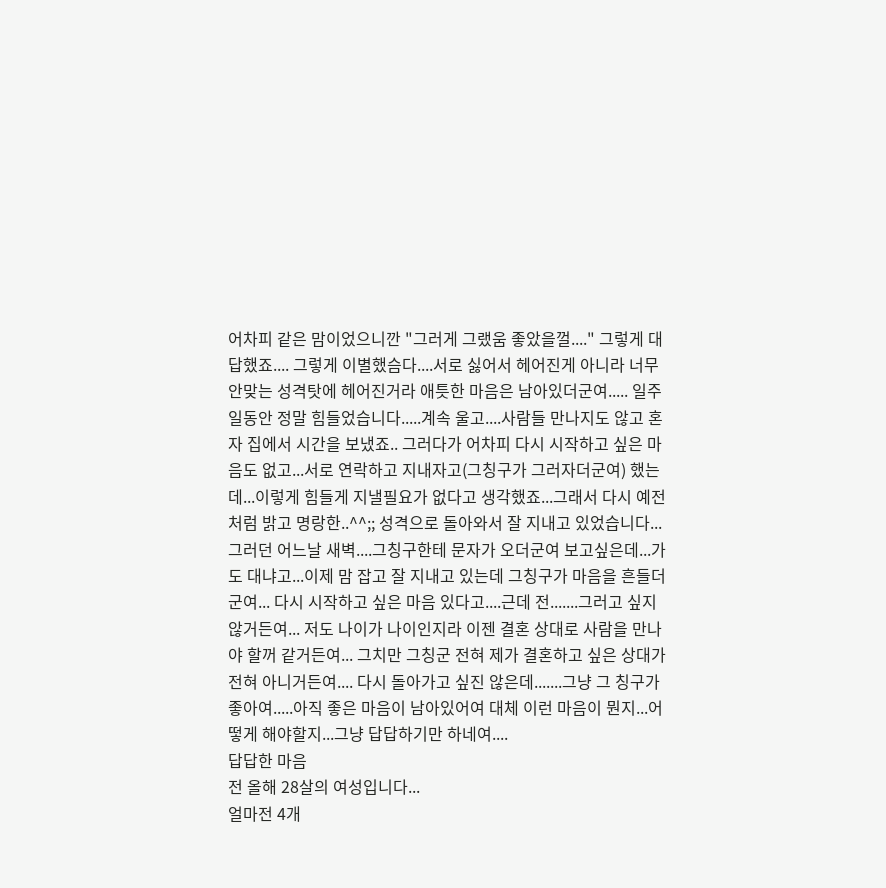어차피 같은 맘이었으니깐 "그러게 그랬움 좋았을껄...." 그렇게 대답했죠.... 그렇게 이별했슴다....서로 싫어서 헤어진게 아니라 너무 안맞는 성격탓에 헤어진거라 애틋한 마음은 남아있더군여..... 일주일동안 정말 힘들었습니다.....계속 울고....사람들 만나지도 않고 혼자 집에서 시간을 보냈죠.. 그러다가 어차피 다시 시작하고 싶은 마음도 없고...서로 연락하고 지내자고(그칭구가 그러자더군여) 했는데...이렇게 힘들게 지낼필요가 없다고 생각했죠...그래서 다시 예전처럼 밝고 명랑한..^^;; 성격으로 돌아와서 잘 지내고 있었습니다...그러던 어느날 새벽....그칭구한테 문자가 오더군여 보고싶은데...가도 대냐고...이제 맘 잡고 잘 지내고 있는데 그칭구가 마음을 흔들더군여... 다시 시작하고 싶은 마음 있다고....근데 전.......그러고 싶지 않거든여... 저도 나이가 나이인지라 이젠 결혼 상대로 사람을 만나야 할꺼 같거든여... 그치만 그칭군 전혀 제가 결혼하고 싶은 상대가 전혀 아니거든여.... 다시 돌아가고 싶진 않은데.......그냥 그 칭구가 좋아여.....아직 좋은 마음이 남아있어여 대체 이런 마음이 뭔지...어떻게 해야할지...그냥 답답하기만 하네여....
답답한 마음
전 올해 28살의 여성입니다...
얼마전 4개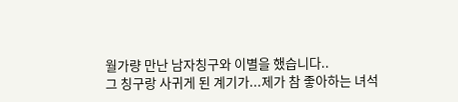월가량 만난 남자칭구와 이별을 했습니다..
그 칭구랑 사귀게 된 계기가...제가 참 좋아하는 녀석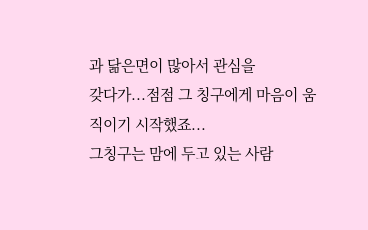과 닮은면이 많아서 관심을
갖다가...점점 그 칭구에게 마음이 움직이기 시작했죠...
그칭구는 맘에 두고 있는 사람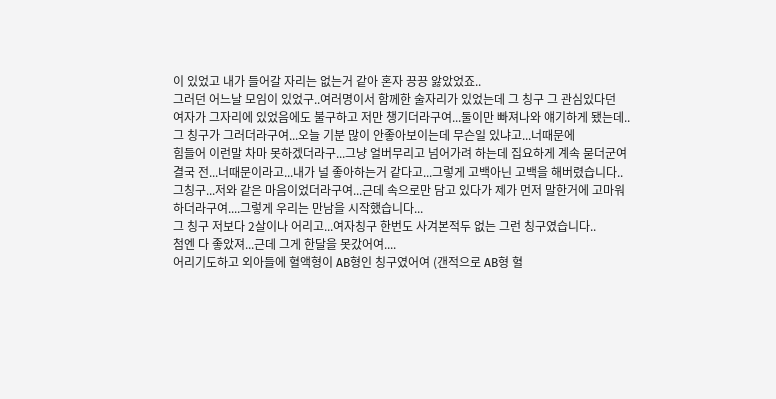이 있었고 내가 들어갈 자리는 없는거 같아 혼자 끙끙 앓았었죠..
그러던 어느날 모임이 있었구..여러명이서 함께한 술자리가 있었는데 그 칭구 그 관심있다던
여자가 그자리에 있었음에도 불구하고 저만 챙기더라구여...둘이만 빠져나와 얘기하게 됐는데..
그 칭구가 그러더라구여...오늘 기분 많이 안좋아보이는데 무슨일 있냐고...너때문에
힘들어 이런말 차마 못하겠더라구...그냥 얼버무리고 넘어가려 하는데 집요하게 계속 묻더군여
결국 전...너때문이라고...내가 널 좋아하는거 같다고...그렇게 고백아닌 고백을 해버렸습니다..
그칭구...저와 같은 마음이었더라구여...근데 속으로만 담고 있다가 제가 먼저 말한거에 고마워
하더라구여....그렇게 우리는 만남을 시작했습니다...
그 칭구 저보다 2살이나 어리고...여자칭구 한번도 사겨본적두 없는 그런 칭구였습니다..
첨엔 다 좋았져...근데 그게 한달을 못갔어여....
어리기도하고 외아들에 혈액형이 AB형인 칭구였어여 (갠적으로 AB형 혈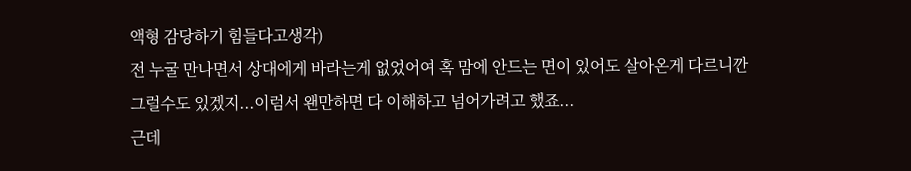액형 감당하기 힘들다고생각)
전 누굴 만나면서 상대에게 바라는게 없었어여 혹 맘에 안드는 면이 있어도 살아온게 다르니깐
그럴수도 있겠지...이럼서 왠만하면 다 이해하고 넘어가려고 했죠...
근데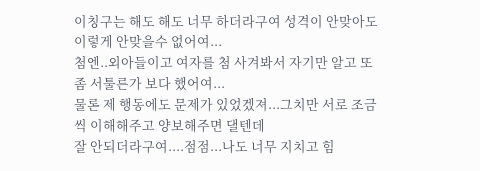이칭구는 해도 해도 너무 하더라구여 성격이 안맞아도 이렇게 안맞을수 없어여...
첨엔..외아들이고 여자를 첨 사겨봐서 자기만 알고 또 좀 서툴른가 보다 했어여...
물론 제 행동에도 문제가 있었겠져...그치만 서로 조금씩 이해해주고 양보해주면 댈텐데
잘 안되더라구여....점점...나도 너무 지치고 힘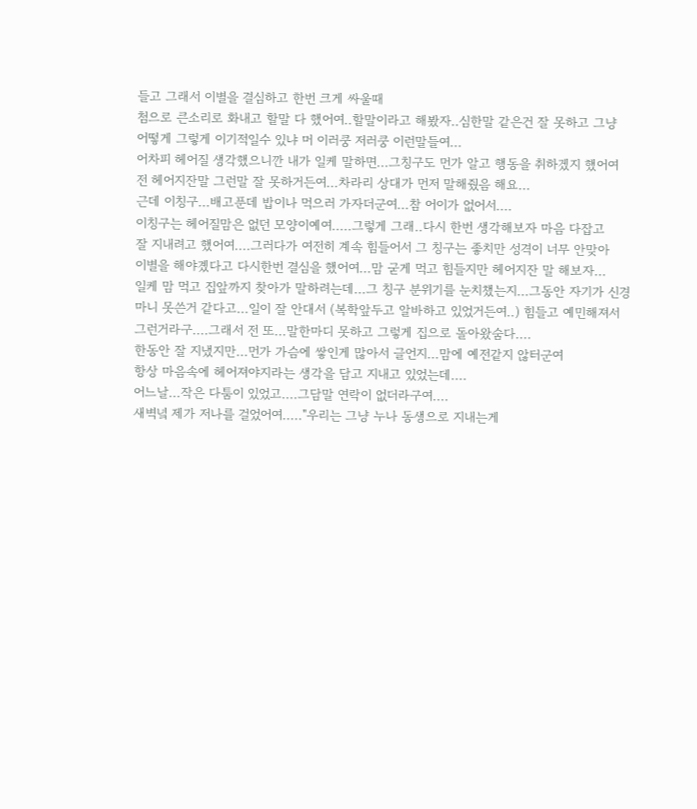들고 그래서 이별을 결심하고 한번 크게 싸울때
첨으로 큰소리로 화내고 할말 다 했어여..할말이라고 해봤자..심한말 같은건 잘 못하고 그냥
어떻게 그렇게 이기적일수 있냐 머 이러쿵 저러쿵 이런말들여...
어차피 헤어질 생각했으니깐 내가 일케 말하면...그칭구도 먼가 알고 행동을 취하겠지 했어여
전 헤어지잔말 그런말 잘 못하거든여...차라리 상대가 먼저 말해줬음 해요...
근데 이칭구...배고푼데 밥이나 먹으러 가자더군여...참 어이가 없어서....
이칭구는 헤어질맘은 없던 모양이예여.....그렇게 그래..다시 한번 생각해보자 마음 다잡고
잘 지내려고 했어여....그러다가 여전히 계속 힘들어서 그 칭구는 좋치만 성격이 너무 안맞아
이별을 해야곘다고 다시한번 결심을 했어여...맘 굳게 먹고 힘들지만 헤어지잔 말 해보자...
일케 맘 먹고 집앞까지 찾아가 말하려는데...그 칭구 분위기를 눈치챘는지...그동안 자기가 신경
마니 못쓴거 같다고...일이 잘 안대서 (복학앞두고 알바하고 있었거든여..) 힘들고 예민해져서
그런거라구....그래서 전 또...말한마디 못하고 그렇게 집으로 돌아왔숨다....
한동안 잘 지냈지만...먼가 가슴에 쌓인게 많아서 글언지...맘에 예전같지 않터군여
항상 마음속에 헤어져야지라는 생각을 담고 지내고 있었는데....
어느날...작은 다툼이 있었고....그담말 연락이 없더라구여....
새벽녘 제가 저나를 걸었어여....."우리는 그냥 누나 동생으로 지내는게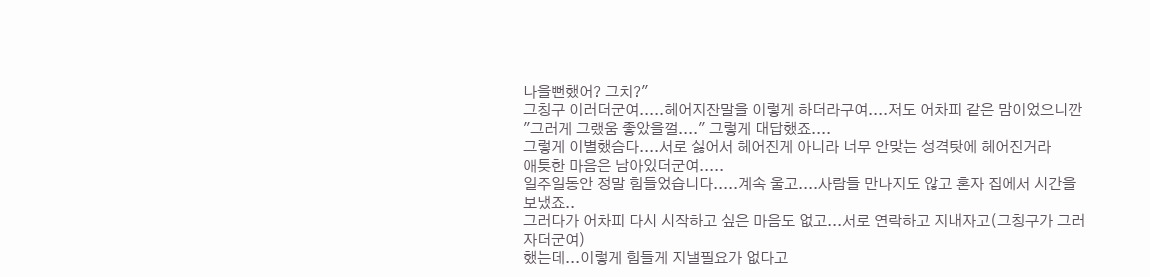나을뻔했어? 그치?"
그칭구 이러더군여.....헤어지잔말을 이렇게 하더라구여....저도 어차피 같은 맘이었으니깐
"그러게 그랬움 좋았을껄...." 그렇게 대답했죠....
그렇게 이별했슴다....서로 싫어서 헤어진게 아니라 너무 안맞는 성격탓에 헤어진거라
애틋한 마음은 남아있더군여.....
일주일동안 정말 힘들었습니다.....계속 울고....사람들 만나지도 않고 혼자 집에서 시간을 보냈죠..
그러다가 어차피 다시 시작하고 싶은 마음도 없고...서로 연락하고 지내자고(그칭구가 그러자더군여)
했는데...이렇게 힘들게 지낼필요가 없다고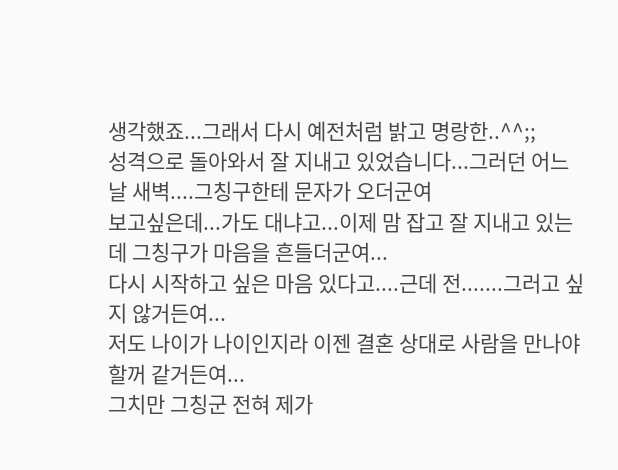생각했죠...그래서 다시 예전처럼 밝고 명랑한..^^;;
성격으로 돌아와서 잘 지내고 있었습니다...그러던 어느날 새벽....그칭구한테 문자가 오더군여
보고싶은데...가도 대냐고...이제 맘 잡고 잘 지내고 있는데 그칭구가 마음을 흔들더군여...
다시 시작하고 싶은 마음 있다고....근데 전.......그러고 싶지 않거든여...
저도 나이가 나이인지라 이젠 결혼 상대로 사람을 만나야 할꺼 같거든여...
그치만 그칭군 전혀 제가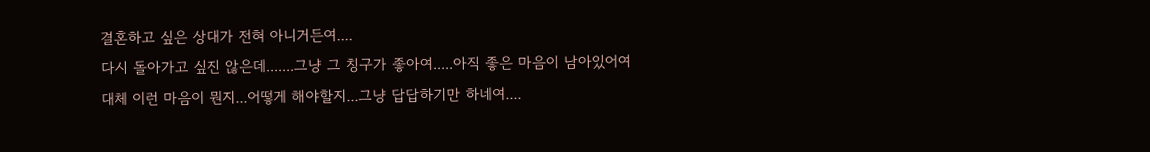결혼하고 싶은 상대가 전혀 아니거든여....
다시 돌아가고 싶진 않은데.......그냥 그 칭구가 좋아여.....아직 좋은 마음이 남아있어여
대체 이런 마음이 뭔지...어떻게 해야할지...그냥 답답하기만 하네여....